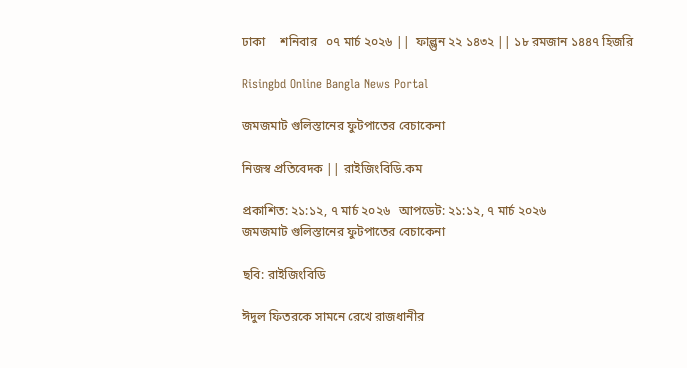ঢাকা     শনিবার   ০৭ মার্চ ২০২৬ ||  ফাল্গুন ২২ ১৪৩২ || ১৮ রমজান ১৪৪৭ হিজরি

Risingbd Online Bangla News Portal

জমজমাট গুলিস্তানের ফুটপাতের বেচাকেনা

নিজস্ব প্রতিবেদক || রাইজিংবিডি.কম

প্রকাশিত: ২১:১২, ৭ মার্চ ২০২৬   আপডেট: ২১:১২, ৭ মার্চ ২০২৬
জমজমাট গুলিস্তানের ফুটপাতের বেচাকেনা

ছবি: রাইজিংবিডি

ঈদুল ফিতরকে সামনে রেখে রাজধানীর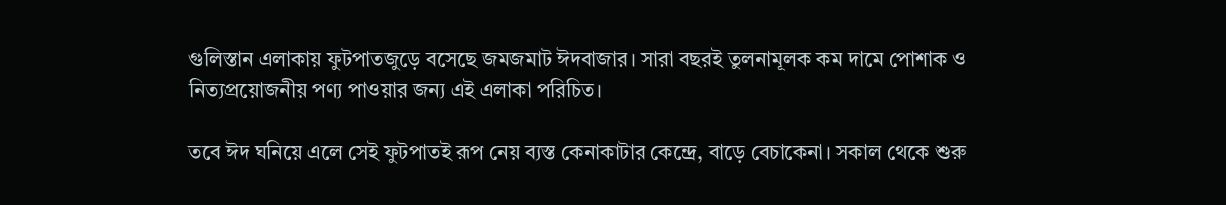গুলিস্তান এলাকায় ফুটপাতজুড়ে বসেছে জমজমাট ঈদবাজার। সারা বছরই তুলনামূলক কম দামে পোশাক ও নিত্যপ্রয়োজনীয় পণ্য পাওয়ার জন্য এই এলাকা পরিচিত।

তবে ঈদ ঘনিয়ে এলে সেই ফুটপাতই রূপ নেয় ব্যস্ত কেনাকাটার কেন্দ্রে, বাড়ে বেচাকেনা। সকাল থেকে শুরু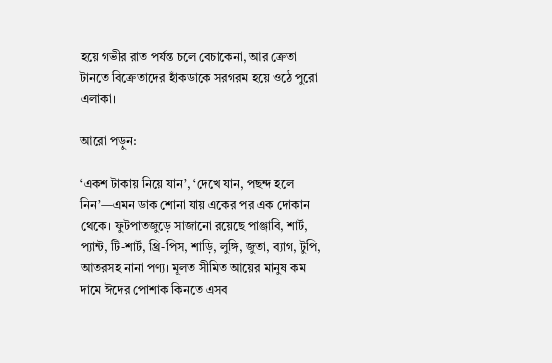হয়ে গভীর রাত পর্যন্ত চলে বেচাকেনা, আর ক্রেতা টানতে বিক্রেতাদের হাঁকডাকে সরগরম হয়ে ওঠে পুরো এলাকা।

আরো পড়ুন:

‘একশ টাকায় নিয়ে যান’, ‘দেখে যান, পছন্দ হলে নিন’—এমন ডাক শোনা যায় একের পর এক দোকান থেকে। ফুটপাতজুড়ে সাজানো রয়েছে পাঞ্জাবি, শার্ট, প্যান্ট, টি-শার্ট, থ্রি-পিস, শাড়ি, লুঙ্গি, জুতা, ব্যাগ, টুপি, আতরসহ নানা পণ্য। মূলত সীমিত আয়ের মানুষ কম দামে ঈদের পোশাক কিনতে এসব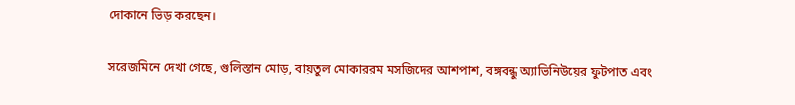দোকানে ভিড় করছেন।

সরেজমিনে দেখা গেছে, গুলিস্তান মোড়, বায়তুল মোকাররম মসজিদের আশপাশ, বঙ্গবন্ধু অ্যাভিনিউয়ের ফুটপাত এবং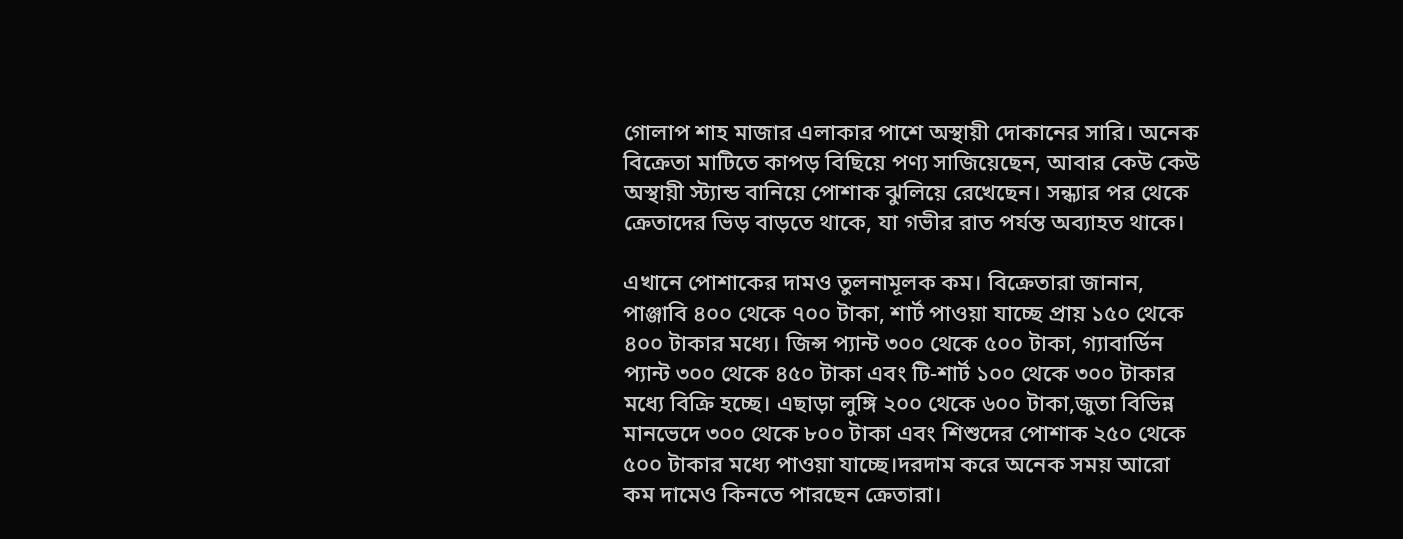গোলাপ শাহ মাজার এলাকার পাশে অস্থায়ী দোকানের সারি। অনেক বিক্রেতা মাটিতে কাপড় বিছিয়ে পণ্য সাজিয়েছেন, আবার কেউ কেউ অস্থায়ী স্ট্যান্ড বানিয়ে পোশাক ঝুলিয়ে রেখেছেন। সন্ধ্যার পর থেকে ক্রেতাদের ভিড় বাড়তে থাকে, যা গভীর রাত পর্যন্ত অব্যাহত থাকে।

এখানে পোশাকের দামও তুলনামূলক কম। বিক্রেতারা জানান, পাঞ্জাবি ৪০০ থেকে ৭০০ টাকা, শার্ট পাওয়া যাচ্ছে প্রায় ১৫০ থেকে ৪০০ টাকার মধ্যে। জিন্স প্যান্ট ৩০০ থেকে ৫০০ টাকা, গ্যাবার্ডিন প্যান্ট ৩০০ থেকে ৪৫০ টাকা এবং টি-শার্ট ১০০ থেকে ৩০০ টাকার মধ্যে বিক্রি হচ্ছে। এছাড়া লুঙ্গি ২০০ থেকে ৬০০ টাকা,জুতা বিভিন্ন মানভেদে ৩০০ থেকে ৮০০ টাকা এবং শিশুদের পোশাক ২৫০ থেকে ৫০০ টাকার মধ্যে পাওয়া যাচ্ছে।দরদাম করে অনেক সময় আরো কম দামেও কিনতে পারছেন ক্রেতারা।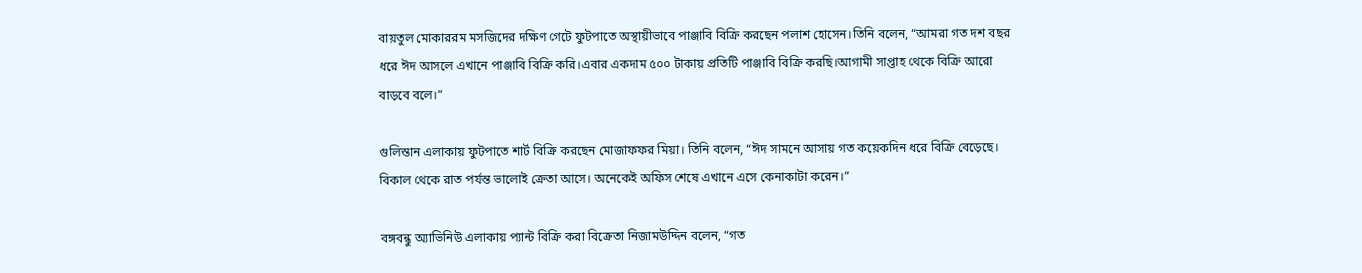বায়তুল মোকাররম মসজিদের দক্ষিণ গেটে ফুটপাতে অস্থায়ীভাবে পাঞ্জাবি বিক্রি করছেন পলাশ হোসেন।তিনি বলেন, “আমরা গত দশ বছর ধরে ঈদ আসলে এখানে পাঞ্জাবি বিক্রি করি।এবার একদাম ৫০০ টাকায় প্রতিটি পাঞ্জাবি বিক্রি করছি।আগামী সাপ্তাহ থেকে বিক্রি আরো বাড়বে বলে।”

গুলিস্তান এলাকায় ফুটপাতে শার্ট বিক্রি করছেন মোজাফফর মিয়া। তিনি বলেন, “ঈদ সামনে আসায় গত কয়েকদিন ধরে বিক্রি বেড়েছে। বিকাল থেকে রাত পর্যন্ত ভালোই ক্রেতা আসে। অনেকেই অফিস শেষে এখানে এসে কেনাকাটা করেন।”

বঙ্গবন্ধু অ্যাভিনিউ এলাকায় প্যান্ট বিক্রি করা বিক্রেতা নিজামউদ্দিন বলেন, “গত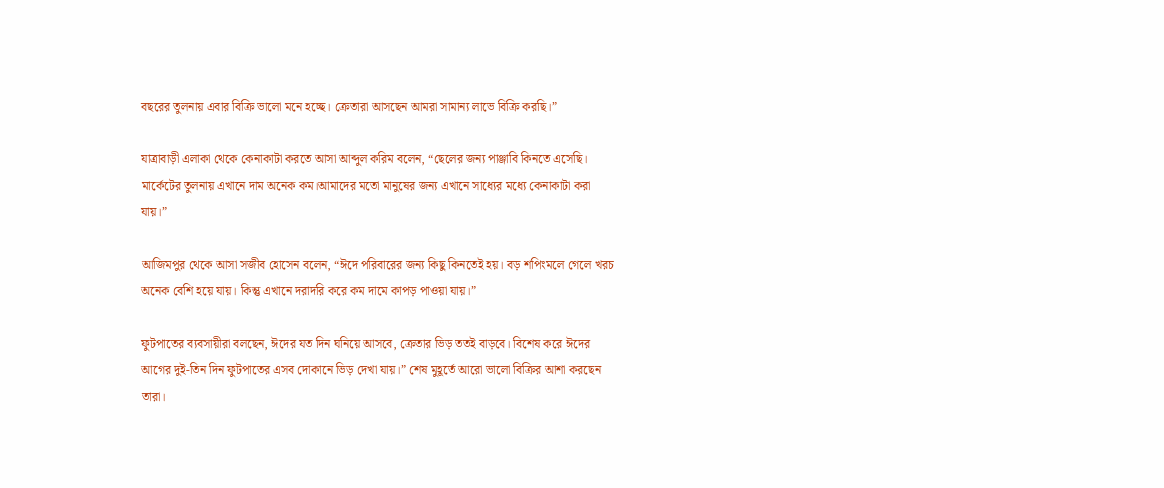বছরের তুলনায় এবার বিক্রি ভালো মনে হচ্ছে। ক্রেতারা আসছেন আমরা সামান্য লাভে বিক্রি করছি।”

যাত্রাবাড়ী এলাকা থেকে কেনাকাটা করতে আসা আব্দুল করিম বলেন, “ছেলের জন্য পাঞ্জাবি কিনতে এসেছি। মার্কেটের তুলনায় এখানে দাম অনেক কম।আমাদের মতো মানুষের জন্য এখানে সাধ্যের মধ্যে কেনাকাটা করা যায়।”

আজিমপুর থেকে আসা সজীব হোসেন বলেন, “ঈদে পরিবারের জন্য কিছু কিনতেই হয়। বড় শপিংমলে গেলে খরচ অনেক বেশি হয়ে যায়। কিন্তু এখানে দরাদরি করে কম দামে কাপড় পাওয়া যায়।”

ফুটপাতের ব্যবসায়ীরা বলছেন, ঈদের যত দিন ঘনিয়ে আসবে, ক্রেতার ভিড় ততই বাড়বে। বিশেষ করে ঈদের আগের দুই-তিন দিন ফুটপাতের এসব দোকানে ভিড় দেখা যায়।” শেষ মুহূর্তে আরো ভালো বিক্রির আশা করছেন তারা।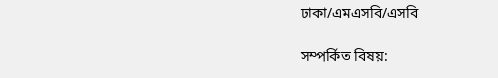ঢাকা/এমএসবি/এসবি

সম্পর্কিত বিষয়: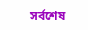সর্বশেষ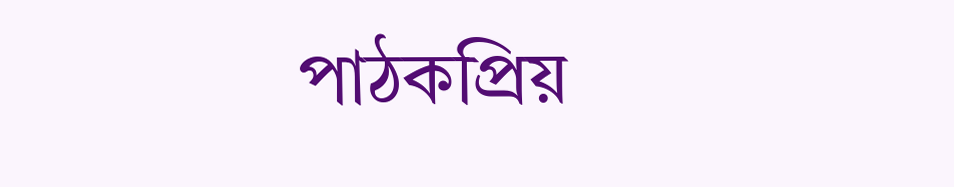পাঠকপ্রিয়